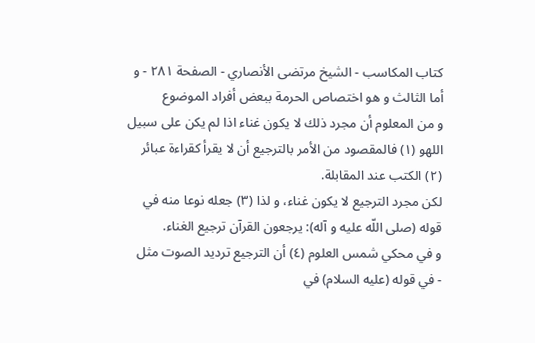كتاب المكاسب - الشيخ مرتضى الأنصاري - الصفحة ٢٨١ - و أما الثالث و هو اختصاص الحرمة ببعض أفراد الموضوع
و من المعلوم أن مجرد ذلك لا يكون غناء اذا لم يكن على سبيل اللهو (١) فالمقصود من الأمر بالترجيع أن لا يقرأ كقراءة عبائر (٢) الكتب عند المقابلة.
لكن مجرد الترجيع لا يكون غناء، و لذا (٣) جعله نوعا منه في قوله (صلى اللّه عليه و آله): يرجعون القرآن ترجيع الغناء.
و في محكي شمس العلوم (٤) أن الترجيع ترديد الصوت مثل
- في قوله (عليه السلام) في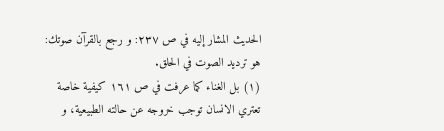الحديث المشار إليه في ص ٢٣٧: و رجع بالقرآن صوتك: هو ترديد الصوت في الحلق.
(١) بل الغناء كما عرفت في ص ١٦١ كيفية خاصة تعتري الانسان توجب خروجه عن حالته الطبيعية، و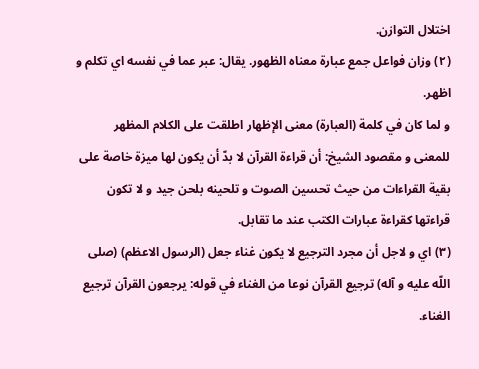اختلال التوازن.
(٢) وزان فواعل جمع عبارة معناه الظهور. يقال: عبر عما في نفسه اي تكلم و اظهر.
و لما كان في كلمة (العبارة) معنى الإظهار اطلقت على الكلام المظهر للمعنى و مقصود الشيخ: أن قراءة القرآن لا بدّ أن يكون لها ميزة خاصة على بقية القراءات من حيث تحسين الصوت و تلحينه بلحن جيد و لا تكون قراءتها كقراءة عبارات الكتب عند ما تقابل.
(٣) اي و لاجل أن مجرد الترجيع لا يكون غناء جعل (الرسول الاعظم) (صلى اللّه عليه و آله) ترجيع القرآن نوعا من الغناء في قوله: يرجعون القرآن ترجيع الغناء.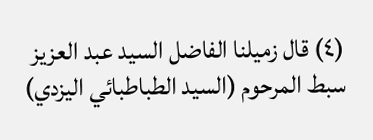(٤) قال زميلنا الفاضل السيد عبد العزيز سبط المرحوم (السيد الطباطبائي اليزدي)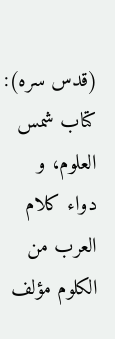(قدس سره): كتاب شمس العلوم، و دواء كلام العرب من الكلوم مؤلف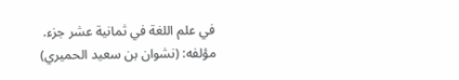في علم اللغة في ثمانية عشر جزء.
مؤلفه: (نشوان بن سعيد الحميري)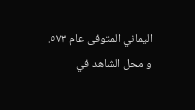اليماني المتوفى عام ٥٧٣.
و محل الشاهد في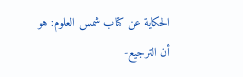الحكاية عن كتاب شمس العلوم: هو أن الترجيع-